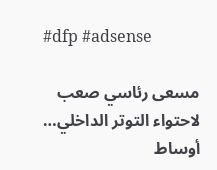#dfp #adsense

مسعى رئاسي صعب لاحتواء التوتر الداخلي… أوساط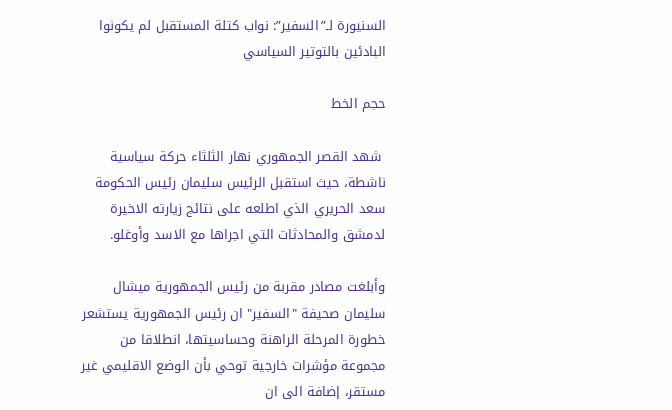السنيورة لـ”السفير”: نواب كتلة المستقبل لم يكونوا البادئين بالتوتير السياسي

حجم الخط

 شهد القصر الجمهوري نهار الثلثاء حركة سياسية ناشطة، حيث استقبل الرئيس سليمان رئيس الحكومة سعد الحريري الذي اطلعه على نتائج زيارته الاخيرة لدمشق والمحادثات التي اجراها مع الاسد وأوغلو.

وأبلغت مصادر مقربة من رئيس الجمهورية ميشال سليمان صحيفة "السفير" ان رئيس الجمهورية يستشعر خطورة المرحلة الراهنة وحساسيتها، انطلاقا من مجموعة مؤشرات خارجية توحي بأن الوضع الاقليمي غير مستقر، إضافة الى ان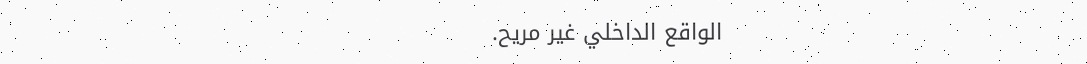الواقع الداخلي غير مريح.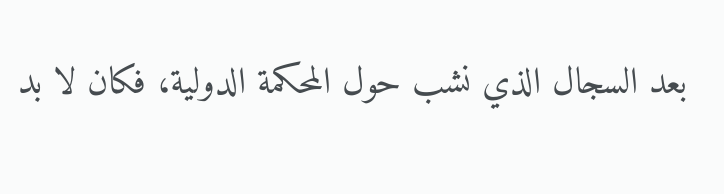بعد السجال الذي نشب حول المحكمة الدولية، فكان لا بد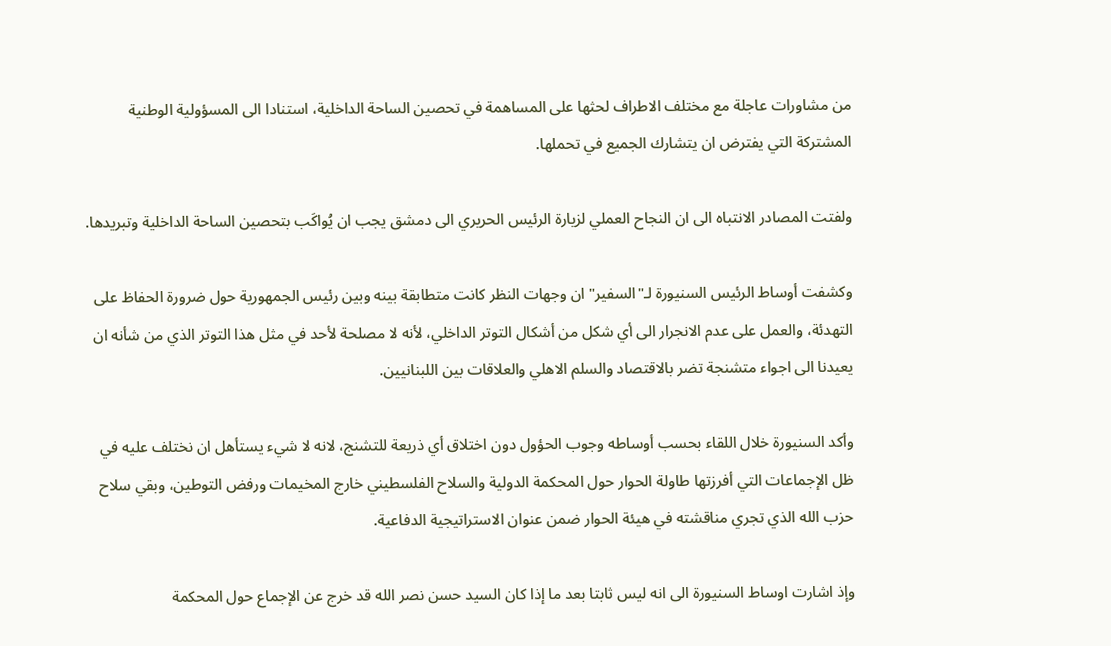من مشاورات عاجلة مع مختلف الاطراف لحثها على المساهمة في تحصين الساحة الداخلية، استنادا الى المسؤولية الوطنية المشتركة التي يفترض ان يتشارك الجميع في تحملها.

ولفتت المصادر الانتباه الى ان النجاح العملي لزيارة الرئيس الحريري الى دمشق يجب ان يُواكَب بتحصين الساحة الداخلية وتبريدها.

وكشفت أوساط الرئيس السنيورة لـ"السفير" ان وجهات النظر كانت متطابقة بينه وبين رئيس الجمهورية حول ضرورة الحفاظ على التهدئة، والعمل على عدم الانجرار الى أي شكل من أشكال التوتر الداخلي، لأنه لا مصلحة لأحد في مثل هذا التوتر الذي من شأنه ان يعيدنا الى اجواء متشنجة تضر بالاقتصاد والسلم الاهلي والعلاقات بين اللبنانيين.

وأكد السنيورة خلال اللقاء بحسب أوساطه وجوب الحؤول دون اختلاق أي ذريعة للتشنج، لانه لا شيء يستأهل ان نختلف عليه في ظل الإجماعات التي أفرزتها طاولة الحوار حول المحكمة الدولية والسلاح الفلسطيني خارج المخيمات ورفض التوطين، وبقي سلاح حزب الله الذي تجري مناقشته في هيئة الحوار ضمن عنوان الاستراتيجية الدفاعية.

وإذ اشارت اوساط السنيورة الى انه ليس ثابتا بعد ما إذا كان السيد حسن نصر الله قد خرج عن الإجماع حول المحكمة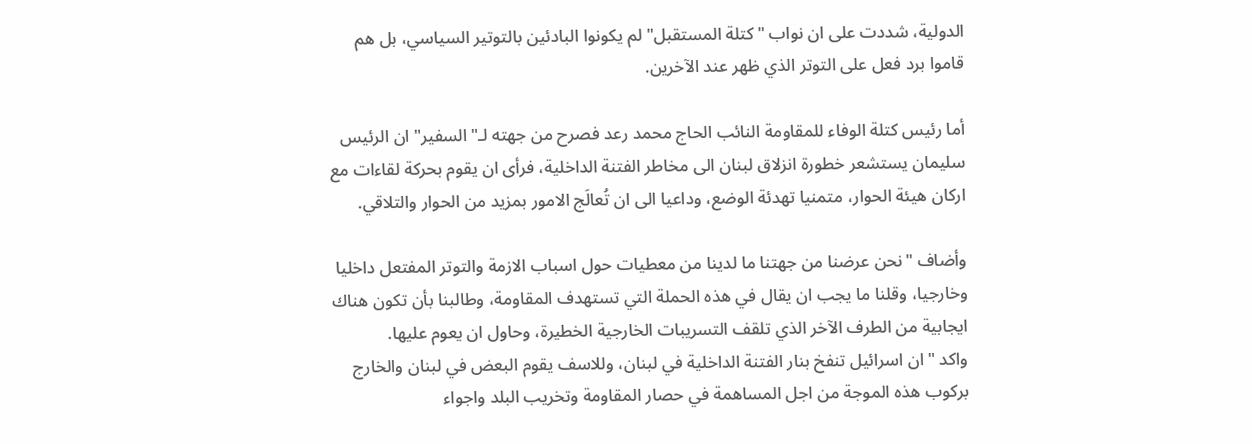الدولية، شددت على ان نواب "كتلة المستقبل" لم يكونوا البادئين بالتوتير السياسي، بل هم قاموا برد فعل على التوتر الذي ظهر عند الآخرين.

أما رئيس كتلة الوفاء للمقاومة النائب الحاج محمد رعد فصرح من جهته لـ"السفير" ان الرئيس سليمان يستشعر خطورة انزلاق لبنان الى مخاطر الفتنة الداخلية، فرأى ان يقوم بحركة لقاءات مع اركان هيئة الحوار، متمنيا تهدئة الوضع، وداعيا الى ان تُعالَج الامور بمزيد من الحوار والتلاقي.

وأضاف "نحن عرضنا من جهتنا ما لدينا من معطيات حول اسباب الازمة والتوتر المفتعل داخليا وخارجيا، وقلنا ما يجب ان يقال في هذه الحملة التي تستهدف المقاومة، وطالبنا بأن تكون هناك ايجابية من الطرف الآخر الذي تلقف التسريبات الخارجية الخطيرة، وحاول ان يعوم عليها.
واكد "ان اسرائيل تنفخ بنار الفتنة الداخلية في لبنان، وللاسف يقوم البعض في لبنان والخارج بركوب هذه الموجة من اجل المساهمة في حصار المقاومة وتخريب البلد واجواء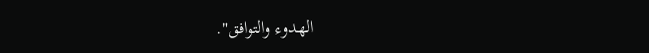الهدوء والتوافق".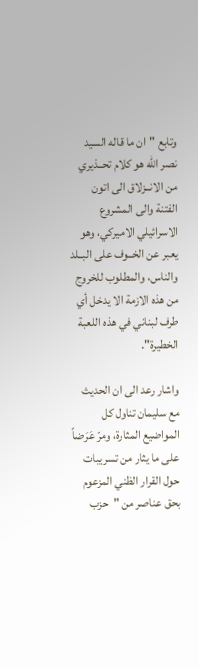وتابع "ان ما قاله السيد نصر الله هو كلام تحــذيري من الانــزلاق الى اتون الفتنة والى المشروع الاسرائيلي الاميركي، وهو يعبر عن الخــوف على البــلد والناس، والمطلوب للخروج من هذه الازمة الا يدخل أي طرف لبناني في هذه اللعبة الخطيرة".

واشار رعد الى ان الحديث مع سليمان تناول كل المواضيع المثارة، ومرّ عَرَضاً على ما يثار من تسريبات حول القرار الظني المزعوم بحق عناصر من "حزب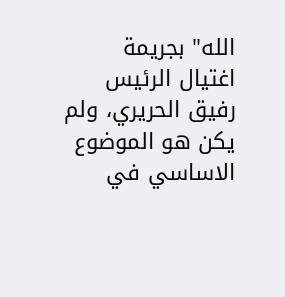الله" بجريمة اغتيال الرئيس رفيق الحريري، ولم يكن هو الموضوع الاساسي في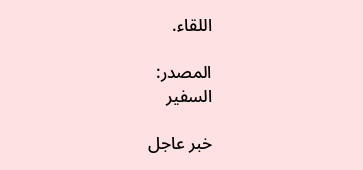اللقاء.

المصدر:
السفير

خبر عاجل